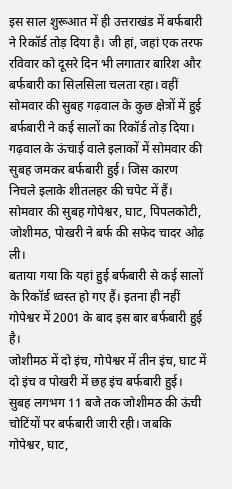इस साल शुरूआत में ही उत्तराखंड में बर्फबारी ने रिकॉर्ड तोड़ दिया है। जी हां, जहां एक तरफ रविवार को दूसरे दिन भी लगातार बारिश और बर्फबारी का सिलसिला चलता रहा। वहीं सोमवार की सुबह गढ़वाल के कुछ क्षेत्रों में हुई बर्फबारी ने कई सालों का रिकॉर्ड तोड़ दिया।
गढ़वाल के ऊंचाई वाले इलाकों में सोमवार की सुबह जमकर बर्फबारी हुई। जिस कारण निचले इलाके शीतलहर की चपेट में हैं। सोमवार की सुबह गोपेश्वर, घाट, पिपलकोटी, जोशीमठ, पोखरी ने बर्फ की सफेद चादर ओढ़ ली।
बताया गया कि यहां हुई बर्फबारी से कई सालों के रिकॉर्ड ध्वस्त हो गए हैं। इतना ही नहीं गोपेश्वर में 2001 के बाद इस बार बर्फबारी हुई है।
जोशीमठ में दो इंच, गोपेश्वर में तीन इंच, घाट में दो इंच व पोखरी में छह इंच बर्फबारी हुई। सुबह लगभग 11 बजे तक जोशीमठ की ऊंची चोटिंयों पर बर्फबारी जारी रही। जबकि गोपेश्वर, घाट,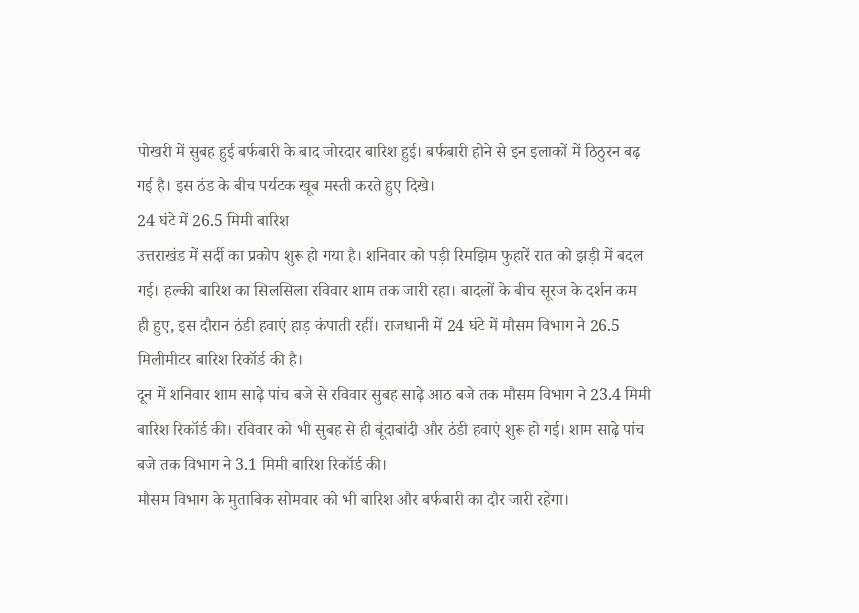पोखरी में सुबह हुई बर्फबारी के बाद जोरदार बारिश हुई। बर्फबारी होने से इन इलाकों में ठिठुरन बढ़ गई है। इस ठंड के बीच पर्यटक खूब मस्ती करते हुए दिखे।
24 घंटे में 26.5 मिमी बारिश
उत्तराखंड में सर्दी का प्रकोप शुरू हो गया है। शनिवार को पड़ी रिमझिम फुहारें रात को झड़ी में बदल गई। हल्की बारिश का सिलसिला रविवार शाम तक जारी रहा। बादलों के बीच सूरज के दर्शन कम ही हुए, इस दौरान ठंडी हवाएं हाड़ कंपाती रहीं। राजधानी में 24 घंटे में मौसम विभाग ने 26.5 मिलीमीटर बारिश रिकॉर्ड की है।
दून में शनिवार शाम साढ़े पांच बजे से रविवार सुबह साढ़े आठ बजे तक मौसम विभाग ने 23.4 मिमी बारिश रिकॉर्ड की। रविवार को भी सुबह से ही बूंदाबांदी और ठंडी हवाएं शुरू हो गई। शाम साढ़े पांच बजे तक विभाग ने 3.1 मिमी बारिश रिकॉर्ड की।
मौसम विभाग के मुताबिक सोमवार को भी बारिश और बर्फबारी का दौर जारी रहेगा।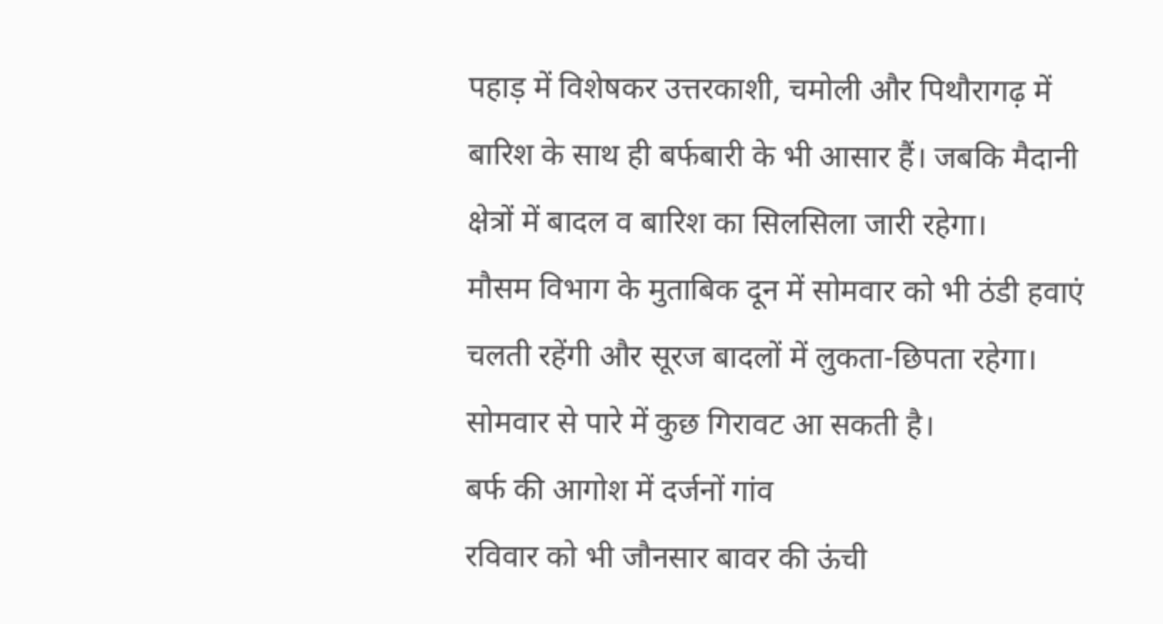पहाड़ में विशेषकर उत्तरकाशी, चमोली और पिथौरागढ़ में बारिश के साथ ही बर्फबारी के भी आसार हैं। जबकि मैदानी क्षेत्रों में बादल व बारिश का सिलसिला जारी रहेगा।
मौसम विभाग के मुताबिक दून में सोमवार को भी ठंडी हवाएं चलती रहेंगी और सूरज बादलों में लुकता-छिपता रहेगा। सोमवार से पारे में कुछ गिरावट आ सकती है।
बर्फ की आगोश में दर्जनों गांव
रविवार को भी जौनसार बावर की ऊंची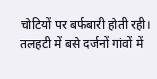चोटियों पर बर्फबारी होती रही। तलहटी में बसे दर्जनों गांवों में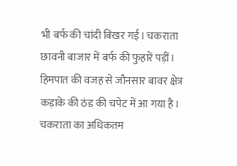भी बर्फ की चांदी बिखर गई। चकराता छावनी बाजार में बर्फ की फुहारें पड़ीं। हिमपात की वजह से जौनसार बावर क्षेत्र कड़ाके की ठंड की चपेट में आ गया है।
चकराता का अधिकतम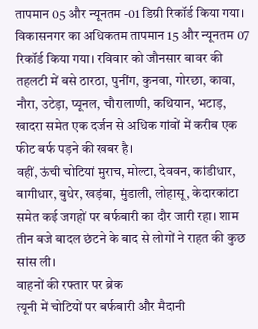तापमान 05 और न्यूनतम -01 डिग्री रिकॉर्ड किया गया। विकासनगर का अधिकतम तापमान 15 और न्यूनतम 07 रिकॉर्ड किया गया। रविवार को जौनसार बावर की तहलटी में बसे ठारठा, पुनींग, कुनवा, गोरछा, कावा, नौरा, उटेड़ा, प्यूनल, चौरालाणी, कथियान, भटाड़, खादरा समेत एक दर्जन से अधिक गांवों में करीब एक फीट बर्फ पड़ने की खबर है।
वहीं, ऊंची चोटियां मुराच, मोल्टा, देववन, कांडीधार, बागीधार, बुधेर, खड़ंबा, मुंडाली, लोहासू, केदारकांटा समेत कई जगहों पर बर्फबारी का दौर जारी रहा। शाम तीन बजे बादल छंटने के बाद से लोगों ने राहत की कुछ सांस ली।
वाहनों की रफ्तार पर ब्रेक
त्यूनी में चोटियों पर बर्फबारी और मैदानी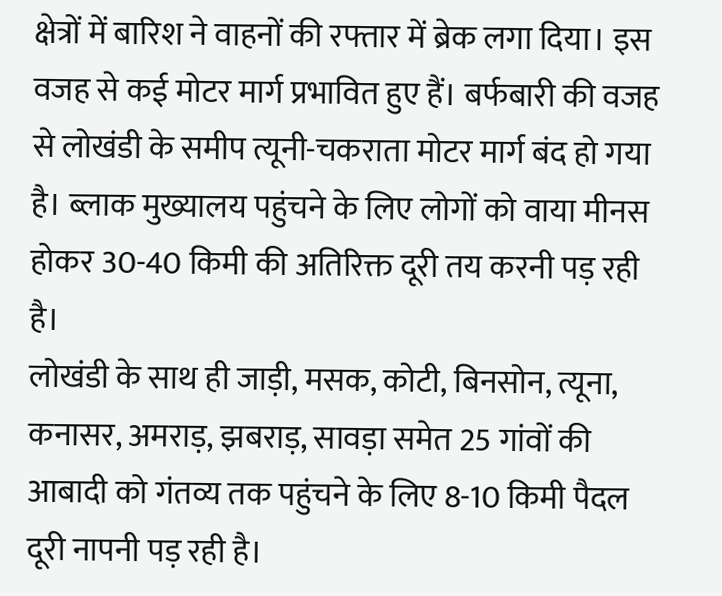क्षेत्रों में बारिश ने वाहनों की रफ्तार में ब्रेक लगा दिया। इस वजह से कई मोटर मार्ग प्रभावित हुए हैं। बर्फबारी की वजह से लोखंडी के समीप त्यूनी-चकराता मोटर मार्ग बंद हो गया है। ब्लाक मुख्यालय पहुंचने के लिए लोगों को वाया मीनस होकर 30-40 किमी की अतिरिक्त दूरी तय करनी पड़ रही है।
लोखंडी के साथ ही जाड़ी, मसक, कोटी, बिनसोन, त्यूना, कनासर, अमराड़, झबराड़, सावड़ा समेत 25 गांवों की आबादी को गंतव्य तक पहुंचने के लिए 8-10 किमी पैदल दूरी नापनी पड़ रही है।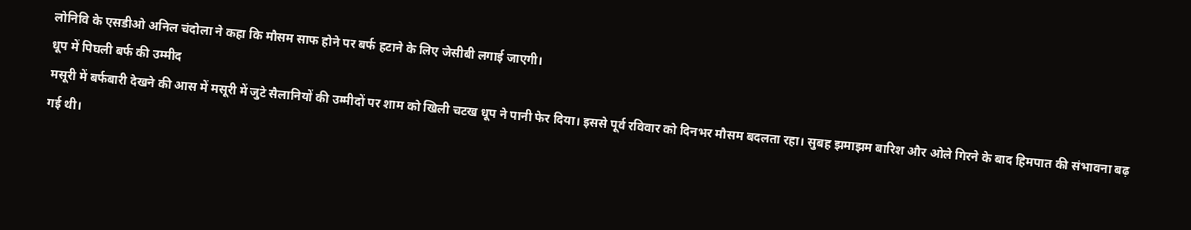लोनिवि के एसडीओ अनिल चंदोला ने कहा कि मौसम साफ होने पर बर्फ हटाने के लिए जेसीबी लगाई जाएगी।
धूप में पिघली बर्फ की उम्मीद
मसूरी में बर्फबारी देखने की आस में मसूरी में जुटे सैलानियों की उम्मीदों पर शाम को खिली चटख धूप ने पानी फेर दिया। इससे पूर्व रविवार को दिनभर मौसम बदलता रहा। सुबह झमाझम बारिश और ओले गिरने के बाद हिमपात की संभावना बढ़ गई थी।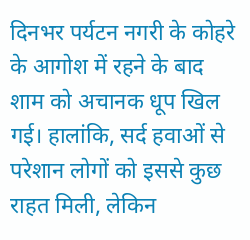दिनभर पर्यटन नगरी के कोहरे के आगोश में रहने के बाद शाम को अचानक धूप खिल गई। हालांकि, सर्द हवाओं से परेशान लोगों को इससे कुछ राहत मिली, लेकिन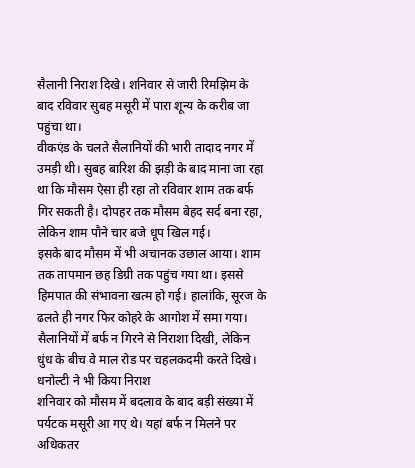सैलानी निराश दिखे। शनिवार से जारी रिमझिम के बाद रविवार सुबह मसूरी में पारा शून्य के करीब जा पहुंचा था।
वीकएंड के चलते सैलानियों की भारी तादाद नगर में उमड़ी थी। सुबह बारिश की झड़ी के बाद माना जा रहा था कि मौसम ऐसा ही रहा तो रविवार शाम तक बर्फ गिर सकती है। दोपहर तक मौसम बेहद सर्द बना रहा, लेकिन शाम पौने चार बजे धूप खिल गई।
इसके बाद मौसम में भी अचानक उछाल आया। शाम तक तापमान छह डिग्री तक पहुंच गया था। इससे हिमपात की संभावना खत्म हो गई। हालांकि, सूरज के ढलते ही नगर फिर कोहरे के आगोश में समा गया। सैलानियों में बर्फ न गिरने से निराशा दिखी, लेकिन धुंध के बीच वे माल रोड पर चहलकदमी करते दिखे।
धनोल्टी ने भी किया निराश
शनिवार को मौसम में बदलाव के बाद बड़ी संख्या में पर्यटक मसूरी आ गए थे। यहां बर्फ न मिलने पर अधिकतर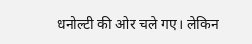धनोल्टी की ओर चले गए। लेकिन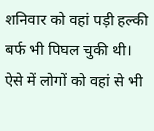शनिवार को वहां पड़ी हल्की बर्फ भी पिघल चुकी थी। ऐसे में लोगों को वहां से भी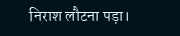निराश लौटना पड़ा।